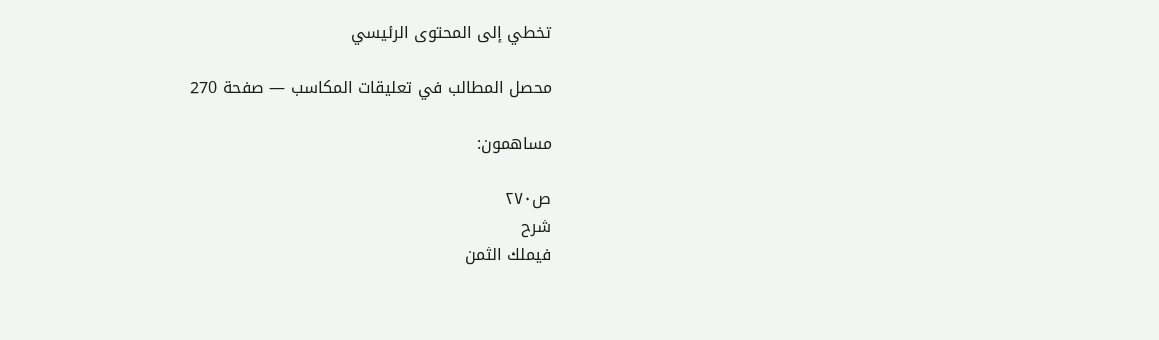تخطي إلى المحتوى الرئيسي

محصل المطالب في تعليقات المكاسب — صفحة 270

مساهمون:

ص٢٧٠
شرح
فيملك الثمن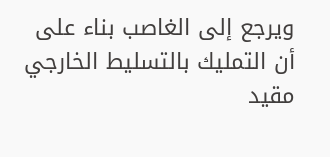ويرجع إلى الغاصب بناء على أن التمليك بالتسليط الخارجي مقيد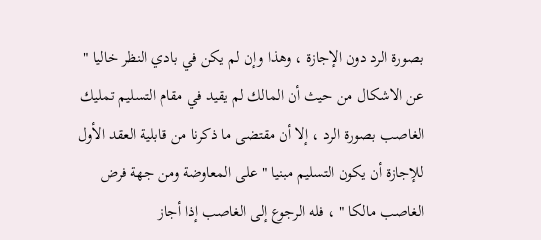بصورة الرد دون الإجازة ، وهذا وإن لم يكن في بادي النظر خاليا " عن الاشكال من حيث أن المالك لم يقيد في مقام التسليم تمليك الغاصب بصورة الرد ، إلا أن مقتضى ما ذكرنا من قابلية العقد الأول للإجازة أن يكون التسليم مبنيا " على المعاوضة ومن جهة فرض الغاصب مالكا " ، فله الرجوع إلى الغاصب إذا أجاز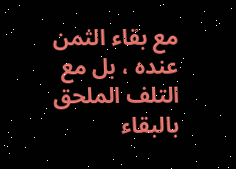مع بقاء الثمن عنده ، بل مع التلف الملحق بالبقاء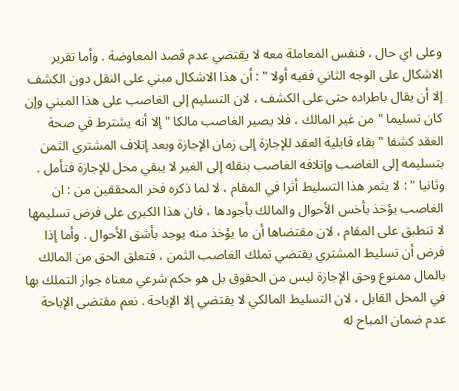وعلى اي حال ، فنفس المعاملة معه لا يقتضي عدم قصد المعاوضة . وأما تقرير الاشكال على الوجه الثاني ففيه أولا " : أن هذا الاشكال مبني على النقل دون الكشف إلا أن يقال باطراده حتى على الكشف ، لان التسليم إلى الغاصب على هذا المبني وإن كان تسليما " من غير المالك ، فلا يصير الغاصب مالكا " إلا أنه يشترط في صحة العقد كشفا " بقاء قابلية العقد للإجازة إلى زمان الإجازة وبعد إتلاف المشتري الثمن بتسليمه إلى الغاصب وإتلافه الغاصب بنقله إلى الغير لا يبقي محل للإجازة فتأمل . وثانيا " : لا يثمر هذا التسليط أثرا في المقام ، لا لما ذكره فخر المحققين من : ان الغاصب يؤخذ بأخس الأحوال والمالك بأجودها ، فان هذا الكبرى على فرض تسليمها لا تنطبق على المقام ، لان مقتضاها أن ما يؤخذ منه يوجد بأشق الأحوال . وأما إذا فرض أن تسليط المشتري يقتضي تملك الغاصب الثمن ، فتعلق الحق من المالك بالمال ممنوع وحق الإجازة ليس من الحقوق بل هو حكم شرعي معناه جواز التملك بها في المحل القابل ، لان التسليط المالكي لا يقتضي إلا الإباحة . نعم مقتضى الإباحة عدم ضمان المباح له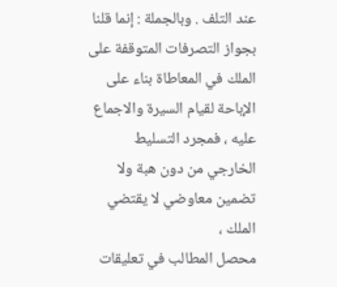عند التلف . وبالجملة : إنما قلنا بجواز التصرفات المتوقفة على الملك في المعاطاة بناء على الإباحة لقيام السيرة والاجماع عليه ، فمجرد التسليط الخارجي من دون هبة ولا تضمين معاوضي لا يقتضي الملك ،
محصل المطالب في تعليقات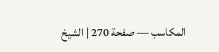المكاسب — صفحة 270 | الشيخ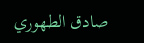صادق الطهوري